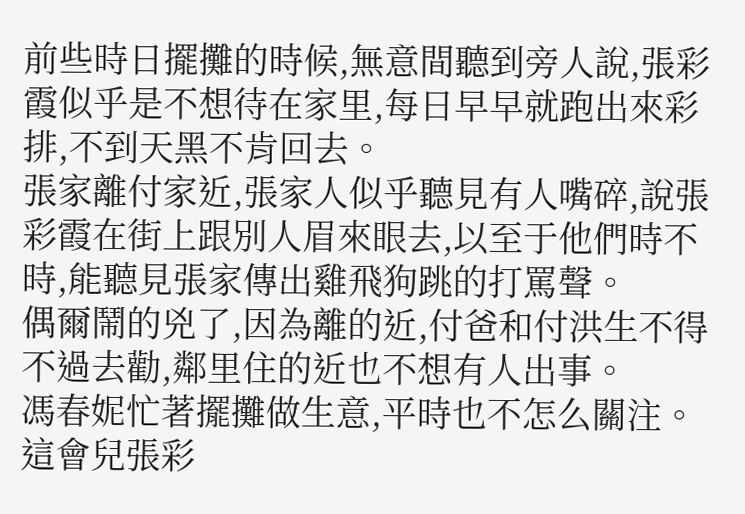前些時日擺攤的時候,無意間聽到旁人說,張彩霞似乎是不想待在家里,每日早早就跑出來彩排,不到天黑不肯回去。
張家離付家近,張家人似乎聽見有人嘴碎,說張彩霞在街上跟別人眉來眼去,以至于他們時不時,能聽見張家傳出雞飛狗跳的打罵聲。
偶爾鬧的兇了,因為離的近,付爸和付洪生不得不過去勸,鄰里住的近也不想有人出事。
馮春妮忙著擺攤做生意,平時也不怎么關注。
這會兒張彩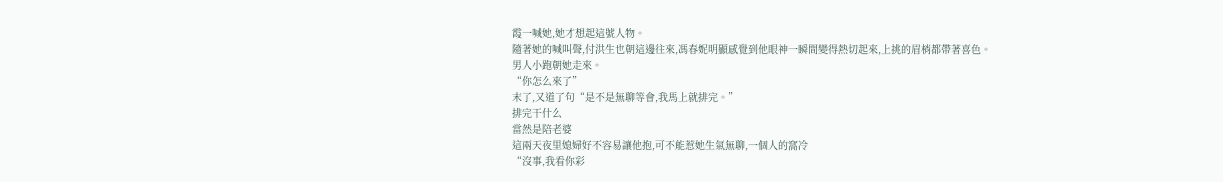霞一喊她,她才想起這號人物。
隨著她的喊叫聲,付洪生也朝這邊往來,馮春妮明顯感覺到他眼神一瞬間變得熱切起來,上挑的眉梢都帶著喜色。
男人小跑朝她走來。
“你怎么來了”
末了,又道了句“是不是無聊等會,我馬上就排完。”
排完干什么
當然是陪老婆
這兩天夜里媳婦好不容易讓他抱,可不能惹她生氣無聊,一個人的窩冷
“沒事,我看你彩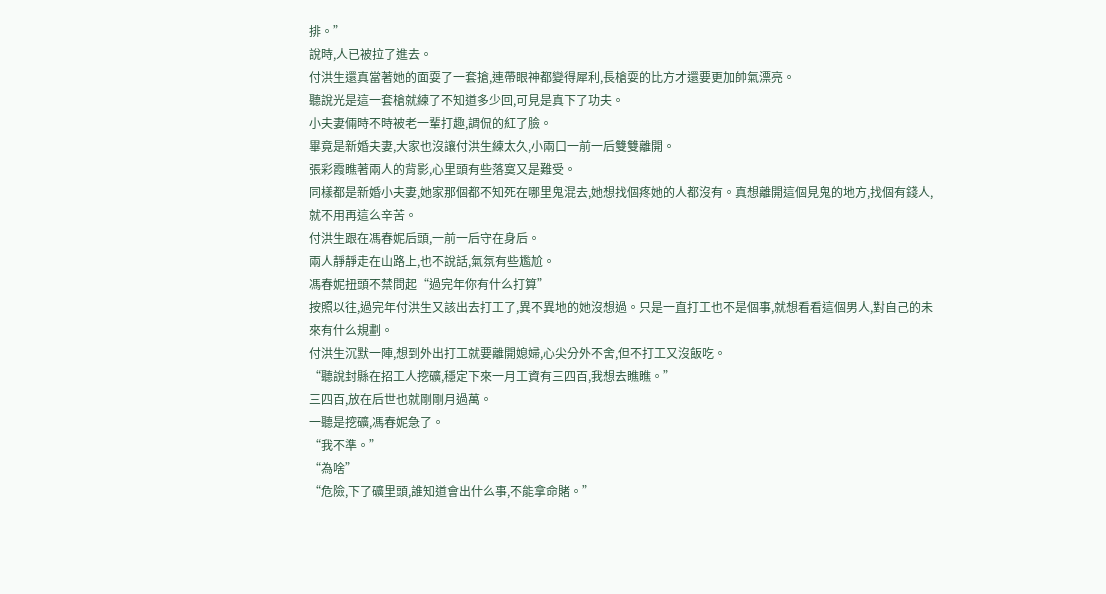排。”
說時,人已被拉了進去。
付洪生還真當著她的面耍了一套搶,連帶眼神都變得犀利,長槍耍的比方才還要更加帥氣漂亮。
聽說光是這一套槍就練了不知道多少回,可見是真下了功夫。
小夫妻倆時不時被老一輩打趣,調侃的紅了臉。
畢竟是新婚夫妻,大家也沒讓付洪生練太久,小兩口一前一后雙雙離開。
張彩霞瞧著兩人的背影,心里頭有些落寞又是難受。
同樣都是新婚小夫妻,她家那個都不知死在哪里鬼混去,她想找個疼她的人都沒有。真想離開這個見鬼的地方,找個有錢人,就不用再這么辛苦。
付洪生跟在馮春妮后頭,一前一后守在身后。
兩人靜靜走在山路上,也不說話,氣氛有些尷尬。
馮春妮扭頭不禁問起“過完年你有什么打算”
按照以往,過完年付洪生又該出去打工了,異不異地的她沒想過。只是一直打工也不是個事,就想看看這個男人,對自己的未來有什么規劃。
付洪生沉默一陣,想到外出打工就要離開媳婦,心尖分外不舍,但不打工又沒飯吃。
“聽說封縣在招工人挖礦,穩定下來一月工資有三四百,我想去瞧瞧。”
三四百,放在后世也就剛剛月過萬。
一聽是挖礦,馮春妮急了。
“我不準。”
“為啥”
“危險,下了礦里頭,誰知道會出什么事,不能拿命賭。”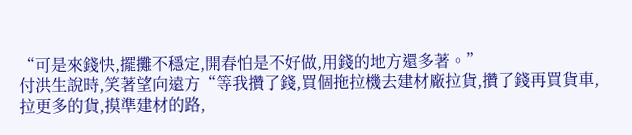“可是來錢快,擺攤不穩定,開春怕是不好做,用錢的地方還多著。”
付洪生說時,笑著望向遠方“等我攢了錢,買個拖拉機去建材廠拉貨,攢了錢再買貨車,拉更多的貨,摸準建材的路,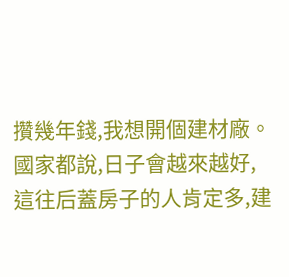攢幾年錢,我想開個建材廠。國家都說,日子會越來越好,這往后蓋房子的人肯定多,建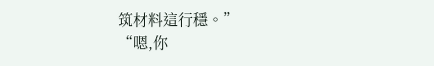筑材料這行穩。”
“嗯,你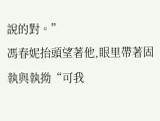說的對。”
馮春妮抬頭望著他,眼里帶著固執與執拗“可我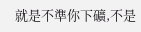就是不準你下礦,不是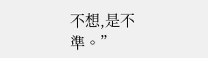不想,是不準。”